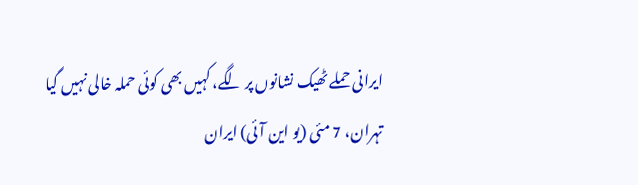ایرانی حملے ٹھیک نشانوں پر لگے، کہیں بھی کوئی حملہ خالی نہیں گیا
تہران، 7 مئی (یو این آئی) ایران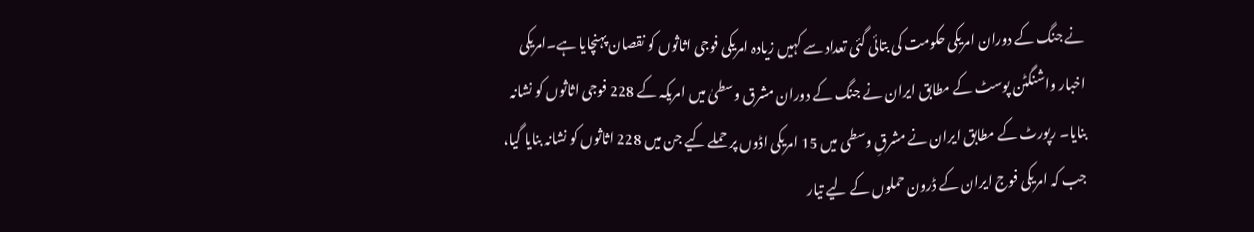نے جنگ کے دوران امریکی حکومت کی بتائی گئی تعداد سے کہیں زیادہ امریکی فوجی اثاثوں کو نقصان پہنچایا ہے۔امریکی اخبار واشنگٹن پوسٹ کے مطابق ایران نے جنگ کے دوران مشرق وسطیٰ میں امریکہ کے 228 فوجی اثاثوں کو نشانہ بنایا۔ رپورٹ کے مطابق ایران نے مشرقِ وسطی میں 15 امریکی اڈوں پر حملے کیے جن میں 228 اثاثوں کو نشانہ بنایا گیا، جب کہ امریکی فوج ایران کے ڈرون حملوں کے لیے تیار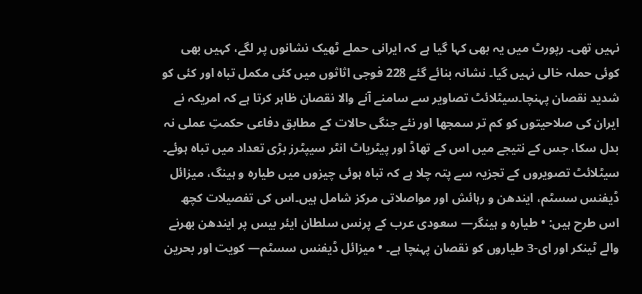نہیں تھی۔ رپورٹ میں یہ بھی کہا گیا ہے کہ ایرانی حملے ٹھیک نشانوں پر لگے، کہیں بھی کوئی حملہ خالی نہیں گیا۔ نشانہ بنائے گئے 228 فوجی اثاثوں میں کئی مکمل تباہ اور کئی کو شدید نقصان پہنچا۔سیٹلائٹ تصاویر سے سامنے آنے والا نقصان ظاہر کرتا ہے کہ امریکہ نے ایران کی صلاحیتوں کو کم تر سمجھا اور نئے جنگی حالات کے مطابق دفاعی حکمتِ عملی نہ بدل سکا، جس کے نتیجے میں اس کے تھاڈ اور پیٹریاٹ انٹر سیپٹرز بڑی تعداد میں تباہ ہوئے۔ سیٹلائٹ تصویروں کے تجزیہ سے پتہ چلا ہے کہ تباہ ہوئی چیزوں میں طیارہ و ہینگ، میزائل ڈیفنس سسٹم، ایندھن و رہائش اور مواصلاتی مرکز شامل ہیں۔اس کی تفصیلات کچھ اس طرح ہیں: • طیارہ و ہینگر— سعودی عرب کے پرنس سلطان ایئر بیس پر ایندھن بھرنے والے ٹینکر اور ای-3 طیاروں کو نقصان پہنچا ہے۔ • میزائل ڈیفنس سسٹم— کویت اور بحرین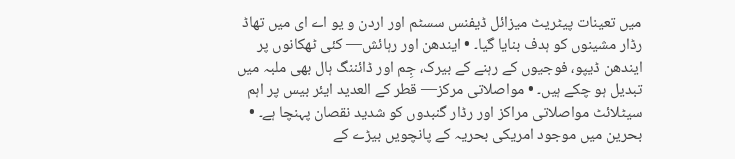میں تعینات پیٹریٹ میزائل ڈیفنس سسٹم اور اردن و یو اے ای میں تھاڈ رڈار مشینوں کو ہدف بنایا گیا۔ • ایندھن اور رہائش— کئی ٹھکانوں پر ایندھن ڈیپو، فوجیوں کے رہنے کے بیرک، جِم اور ڈائننگ ہال بھی ملبہ میں تبدیل ہو چکے ہیں۔ • مواصلاتی مرکز— قطر کے العدید ایئر بیس پر اہم سیٹلائٹ مواصلاتی مراکز اور رڈار گنبدوں کو شدید نقصان پہنچا ہے۔ • بحرین میں موجود امریکی بحریہ کے پانچویں بیڑے کے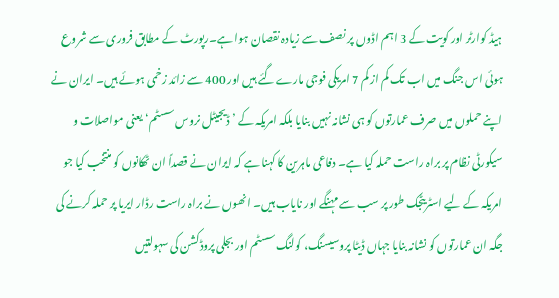ہیڈ کوارٹر اور کویت کے 3 اہم اڈوں پر نصف سے زیادہ نقصان ہوا ہے۔رپورٹ کے مطابق فروری سے شروع ہوئی اس جنگ میں اب تک کم از کم 7 امریکی فوجی مارے گئے ہیں اور 400 سے زائد زخمی ہوئے ہیں۔ ایران نے اپنے حملوں میں صرف عمارتوں کو ہی نشانہ نہیں بنایا بلکہ امریکہ کے ’ڈیجیٹل نروس سسٹم‘ یعنی مواصلات و سیکورٹی نظام پر براہ راست حملہ کیا ہے۔ دفاعی ماہرین کا کہنا ہے کہ ایران نے قصداً ان ٹھکانوں کو منتخب کیا جو امریکہ کے لیے اسٹریٹجک طور پر سب سے مہنگے اور نایاب ہیں۔ انھوں نے براہ راست رڈار ایریا پر حملہ کرنے کی جگہ ان عمارتوں کو نشانہ بنایا جہاں ڈیٹا پروسیسنگ، کولنگ سسٹم اور بجلی پروڈکشن کی سہولتیں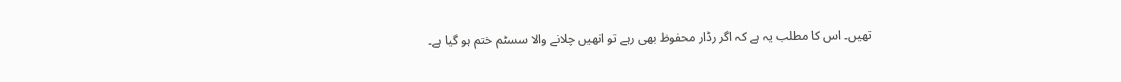تھیں۔ اس کا مطلب یہ ہے کہ اگر رڈار محفوظ بھی رہے تو انھیں چلانے والا سسٹم ختم ہو گیا ہے۔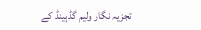تجزیہ نگار ولیم گڈہینڈ کے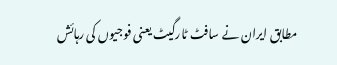مطابق ایران نے سافٹ ٹارگیٹ یعنی فوجیوں کی رہائش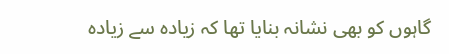گاہوں کو بھی نشانہ بنایا تھا کہ زیادہ سے زیادہ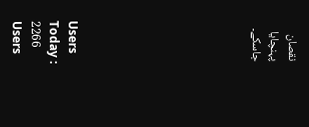نقصان پہنچایا جاسکے۔









Users Today : 2266
Users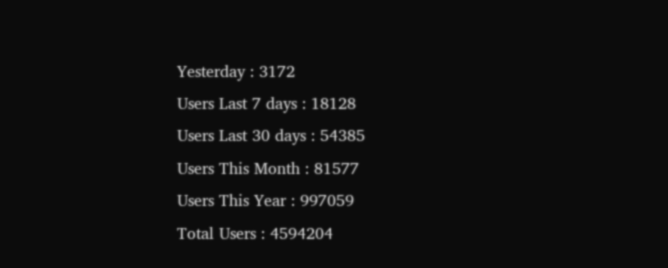Yesterday : 3172
Users Last 7 days : 18128
Users Last 30 days : 54385
Users This Month : 81577
Users This Year : 997059
Total Users : 4594204